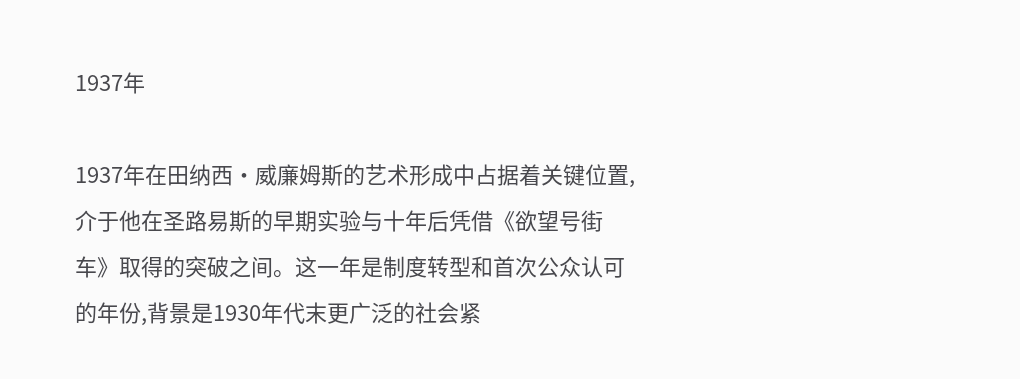1937年

1937年在田纳西·威廉姆斯的艺术形成中占据着关键位置,介于他在圣路易斯的早期实验与十年后凭借《欲望号街车》取得的突破之间。这一年是制度转型和首次公众认可的年份,背景是1930年代末更广泛的社会紧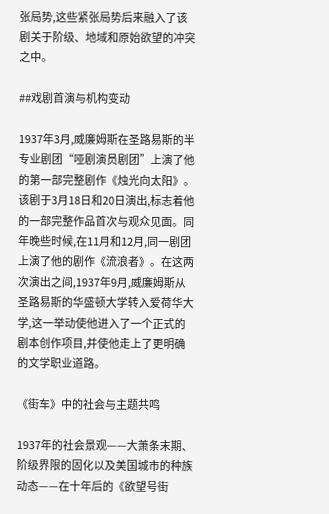张局势,这些紧张局势后来融入了该剧关于阶级、地域和原始欲望的冲突之中。

##戏剧首演与机构变动

1937年3月,威廉姆斯在圣路易斯的半专业剧团“哑剧演员剧团”上演了他的第一部完整剧作《烛光向太阳》。该剧于3月18日和20日演出,标志着他的一部完整作品首次与观众见面。同年晚些时候,在11月和12月,同一剧团上演了他的剧作《流浪者》。在这两次演出之间,1937年9月,威廉姆斯从圣路易斯的华盛顿大学转入爱荷华大学,这一举动使他进入了一个正式的剧本创作项目,并使他走上了更明确的文学职业道路。

《街车》中的社会与主题共鸣

1937年的社会景观——大萧条末期、阶级界限的固化以及美国城市的种族动态——在十年后的《欲望号街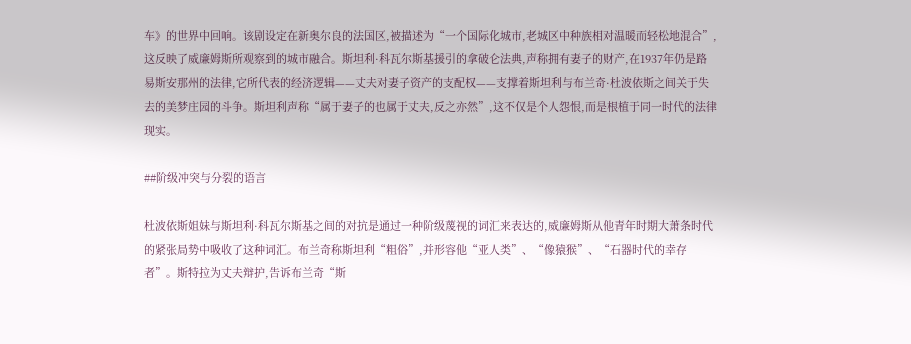车》的世界中回响。该剧设定在新奥尔良的法国区,被描述为“一个国际化城市,老城区中种族相对温暖而轻松地混合”,这反映了威廉姆斯所观察到的城市融合。斯坦利·科瓦尔斯基援引的拿破仑法典,声称拥有妻子的财产,在1937年仍是路易斯安那州的法律,它所代表的经济逻辑——丈夫对妻子资产的支配权——支撑着斯坦利与布兰奇·杜波依斯之间关于失去的美梦庄园的斗争。斯坦利声称“属于妻子的也属于丈夫,反之亦然”,这不仅是个人怨恨,而是根植于同一时代的法律现实。

##阶级冲突与分裂的语言

杜波依斯姐妹与斯坦利·科瓦尔斯基之间的对抗是通过一种阶级蔑视的词汇来表达的,威廉姆斯从他青年时期大萧条时代的紧张局势中吸收了这种词汇。布兰奇称斯坦利“粗俗”,并形容他“亚人类”、“像猿猴”、“石器时代的幸存者”。斯特拉为丈夫辩护,告诉布兰奇“斯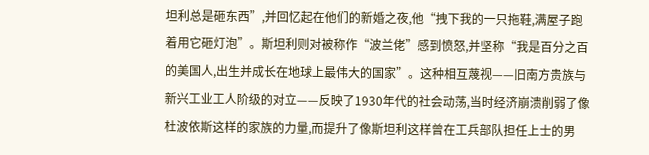坦利总是砸东西”,并回忆起在他们的新婚之夜,他“拽下我的一只拖鞋,满屋子跑着用它砸灯泡”。斯坦利则对被称作“波兰佬”感到愤怒,并坚称“我是百分之百的美国人,出生并成长在地球上最伟大的国家”。这种相互蔑视——旧南方贵族与新兴工业工人阶级的对立——反映了1930年代的社会动荡,当时经济崩溃削弱了像杜波依斯这样的家族的力量,而提升了像斯坦利这样曾在工兵部队担任上士的男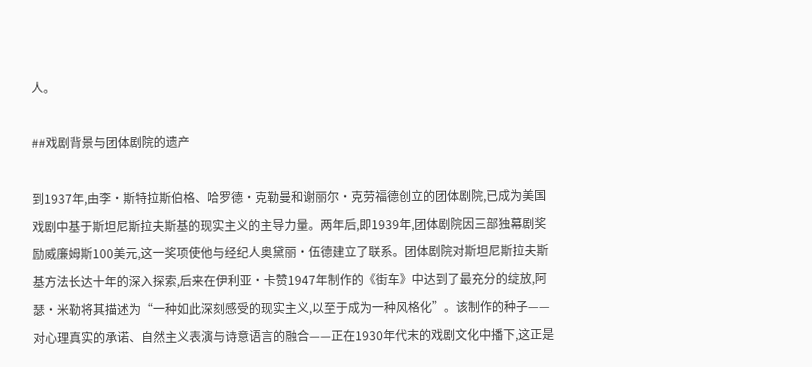人。

##戏剧背景与团体剧院的遗产

到1937年,由李·斯特拉斯伯格、哈罗德·克勒曼和谢丽尔·克劳福德创立的团体剧院,已成为美国戏剧中基于斯坦尼斯拉夫斯基的现实主义的主导力量。两年后,即1939年,团体剧院因三部独幕剧奖励威廉姆斯100美元,这一奖项使他与经纪人奥黛丽·伍德建立了联系。团体剧院对斯坦尼斯拉夫斯基方法长达十年的深入探索,后来在伊利亚·卡赞1947年制作的《街车》中达到了最充分的绽放,阿瑟·米勒将其描述为“一种如此深刻感受的现实主义,以至于成为一种风格化”。该制作的种子——对心理真实的承诺、自然主义表演与诗意语言的融合——正在1930年代末的戏剧文化中播下,这正是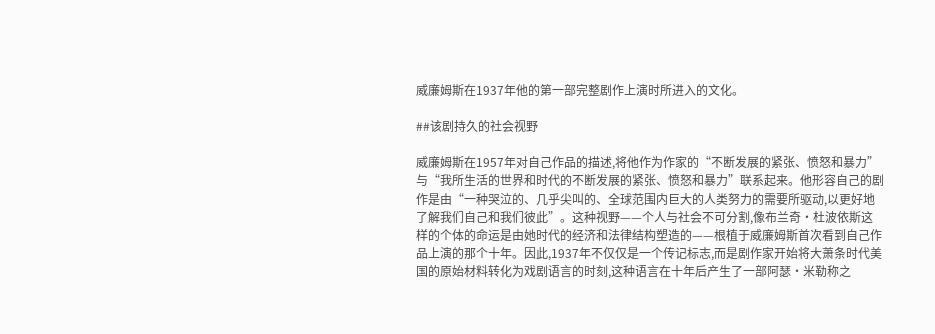威廉姆斯在1937年他的第一部完整剧作上演时所进入的文化。

##该剧持久的社会视野

威廉姆斯在1957年对自己作品的描述,将他作为作家的“不断发展的紧张、愤怒和暴力”与“我所生活的世界和时代的不断发展的紧张、愤怒和暴力”联系起来。他形容自己的剧作是由“一种哭泣的、几乎尖叫的、全球范围内巨大的人类努力的需要所驱动,以更好地了解我们自己和我们彼此”。这种视野——个人与社会不可分割,像布兰奇·杜波依斯这样的个体的命运是由她时代的经济和法律结构塑造的——根植于威廉姆斯首次看到自己作品上演的那个十年。因此,1937年不仅仅是一个传记标志,而是剧作家开始将大萧条时代美国的原始材料转化为戏剧语言的时刻,这种语言在十年后产生了一部阿瑟·米勒称之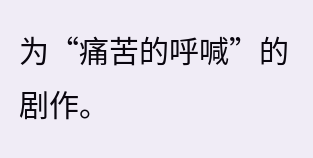为“痛苦的呼喊”的剧作。